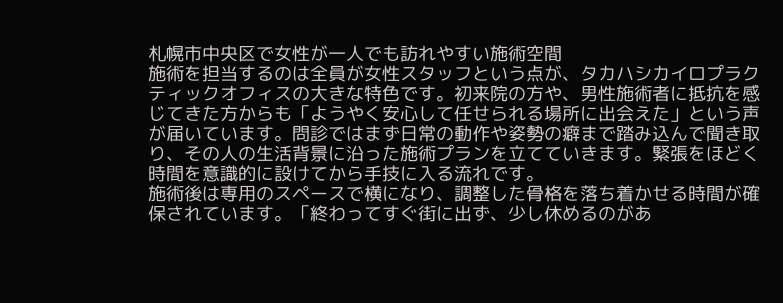札幌市中央区で女性が一人でも訪れやすい施術空間
施術を担当するのは全員が女性スタッフという点が、タカハシカイロプラクティックオフィスの大きな特色です。初来院の方や、男性施術者に抵抗を感じてきた方からも「ようやく安心して任せられる場所に出会えた」という声が届いています。問診ではまず日常の動作や姿勢の癖まで踏み込んで聞き取り、その人の生活背景に沿った施術プランを立てていきます。緊張をほどく時間を意識的に設けてから手技に入る流れです。
施術後は専用のスペースで横になり、調整した骨格を落ち着かせる時間が確保されています。「終わってすぐ街に出ず、少し休めるのがあ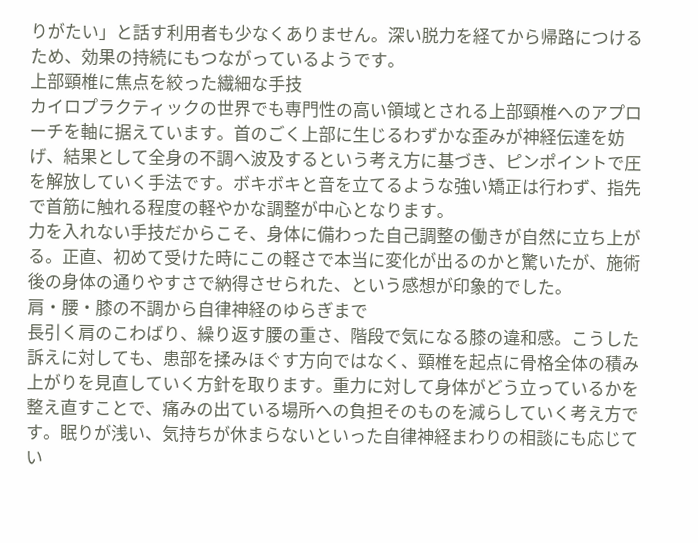りがたい」と話す利用者も少なくありません。深い脱力を経てから帰路につけるため、効果の持続にもつながっているようです。
上部頸椎に焦点を絞った繊細な手技
カイロプラクティックの世界でも専門性の高い領域とされる上部頸椎へのアプローチを軸に据えています。首のごく上部に生じるわずかな歪みが神経伝達を妨げ、結果として全身の不調へ波及するという考え方に基づき、ピンポイントで圧を解放していく手法です。ボキボキと音を立てるような強い矯正は行わず、指先で首筋に触れる程度の軽やかな調整が中心となります。
力を入れない手技だからこそ、身体に備わった自己調整の働きが自然に立ち上がる。正直、初めて受けた時にこの軽さで本当に変化が出るのかと驚いたが、施術後の身体の通りやすさで納得させられた、という感想が印象的でした。
肩・腰・膝の不調から自律神経のゆらぎまで
長引く肩のこわばり、繰り返す腰の重さ、階段で気になる膝の違和感。こうした訴えに対しても、患部を揉みほぐす方向ではなく、頸椎を起点に骨格全体の積み上がりを見直していく方針を取ります。重力に対して身体がどう立っているかを整え直すことで、痛みの出ている場所への負担そのものを減らしていく考え方です。眠りが浅い、気持ちが休まらないといった自律神経まわりの相談にも応じてい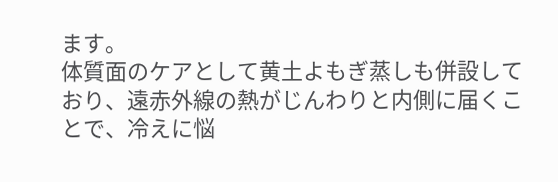ます。
体質面のケアとして黄土よもぎ蒸しも併設しており、遠赤外線の熱がじんわりと内側に届くことで、冷えに悩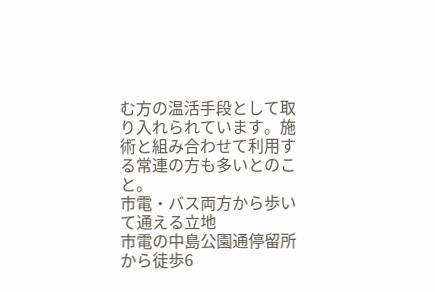む方の温活手段として取り入れられています。施術と組み合わせて利用する常連の方も多いとのこと。
市電・バス両方から歩いて通える立地
市電の中島公園通停留所から徒歩6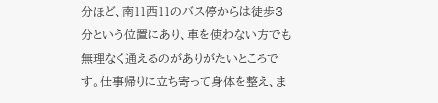分ほど、南11西11のバス停からは徒歩3分という位置にあり、車を使わない方でも無理なく通えるのがありがたいところです。仕事帰りに立ち寄って身体を整え、ま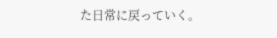た日常に戻っていく。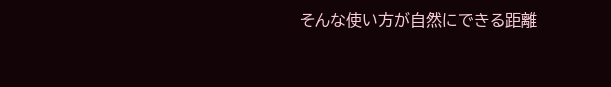そんな使い方が自然にできる距離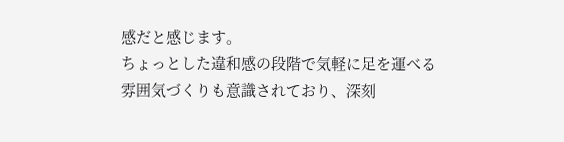感だと感じます。
ちょっとした違和感の段階で気軽に足を運べる雰囲気づくりも意識されており、深刻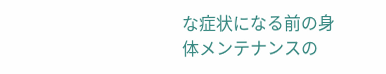な症状になる前の身体メンテナンスの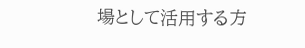場として活用する方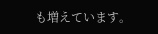も増えています。